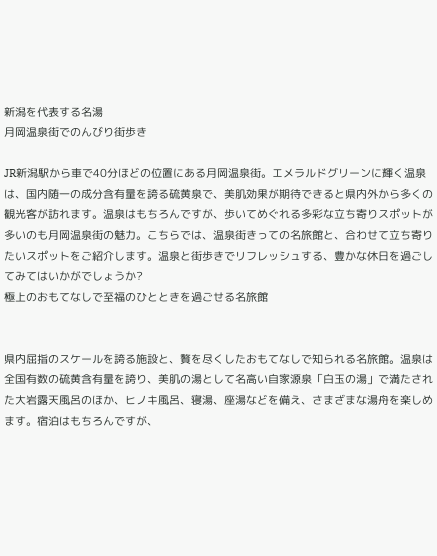新潟を代表する名湯
月岡温泉街でのんびり街歩き

JR新潟駅から車で40分ほどの位置にある月岡温泉街。エメラルドグリーンに輝く温泉は、国内随一の成分含有量を誇る硫黄泉で、美肌効果が期待できると県内外から多くの観光客が訪れます。温泉はもちろんですが、歩いてめぐれる多彩な立ち寄りスポットが多いのも月岡温泉街の魅力。こちらでは、温泉街きっての名旅館と、合わせて立ち寄りたいスポットをご紹介します。温泉と街歩きでリフレッシュする、豊かな休日を過ごしてみてはいかがでしょうか?
極上のおもてなしで至福のひとときを過ごせる名旅館


県内屈指のスケールを誇る施設と、贅を尽くしたおもてなしで知られる名旅館。温泉は全国有数の硫黄含有量を誇り、美肌の湯として名高い自家源泉「白玉の湯」で満たされた大岩露天風呂のほか、ヒノキ風呂、寝湯、座湯などを備え、さまざまな湯舟を楽しめます。宿泊はもちろんですが、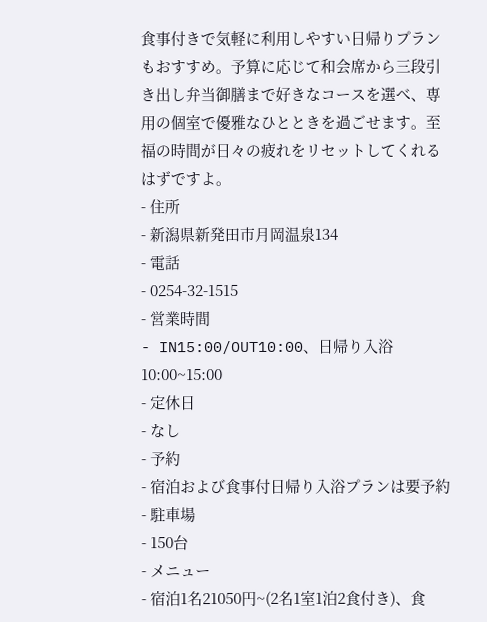食事付きで気軽に利用しやすい日帰りプランもおすすめ。予算に応じて和会席から三段引き出し弁当御膳まで好きなコースを選べ、専用の個室で優雅なひとときを過ごせます。至福の時間が日々の疲れをリセットしてくれるはずですよ。
- 住所
- 新潟県新発田市月岡温泉134
- 電話
- 0254-32-1515
- 営業時間
- IN15:00/OUT10:00、日帰り入浴10:00~15:00
- 定休日
- なし
- 予約
- 宿泊および食事付日帰り入浴プランは要予約
- 駐車場
- 150台
- メニュー
- 宿泊1名21050円~(2名1室1泊2食付き)、食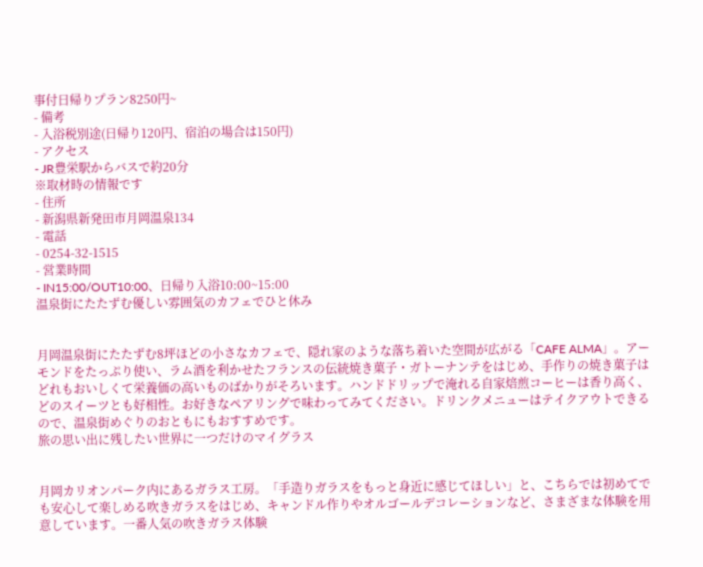事付日帰りプラン8250円~
- 備考
- 入浴税別途(日帰り120円、宿泊の場合は150円)
- アクセス
- JR豊栄駅からバスで約20分
※取材時の情報です
- 住所
- 新潟県新発田市月岡温泉134
- 電話
- 0254-32-1515
- 営業時間
- IN15:00/OUT10:00、日帰り入浴10:00~15:00
温泉街にたたずむ優しい雰囲気のカフェでひと休み


月岡温泉街にたたずむ8坪ほどの小さなカフェで、隠れ家のような落ち着いた空間が広がる「CAFE ALMA」。アーモンドをたっぷり使い、ラム酒を利かせたフランスの伝統焼き菓子・ガトーナンテをはじめ、手作りの焼き菓子はどれもおいしくて栄養価の高いものばかりがそろいます。ハンドドリップで淹れる自家焙煎コーヒーは香り高く、どのスイーツとも好相性。お好きなペアリングで味わってみてください。ドリンクメニューはテイクアウトできるので、温泉街めぐりのおともにもおすすめです。
旅の思い出に残したい世界に一つだけのマイグラス


月岡カリオンパーク内にあるガラス工房。「手造りガラスをもっと身近に感じてほしい」と、こちらでは初めてでも安心して楽しめる吹きガラスをはじめ、キャンドル作りやオルゴールデコレーションなど、さまざまな体験を用意しています。一番人気の吹きガラス体験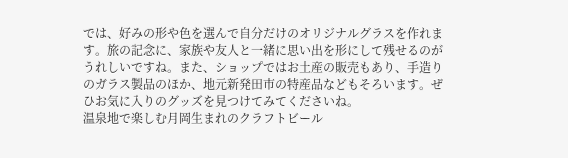では、好みの形や色を選んで自分だけのオリジナルグラスを作れます。旅の記念に、家族や友人と一緒に思い出を形にして残せるのがうれしいですね。また、ショップではお土産の販売もあり、手造りのガラス製品のほか、地元新発田市の特産品などもそろいます。ぜひお気に入りのグッズを見つけてみてくださいね。
温泉地で楽しむ月岡生まれのクラフトビール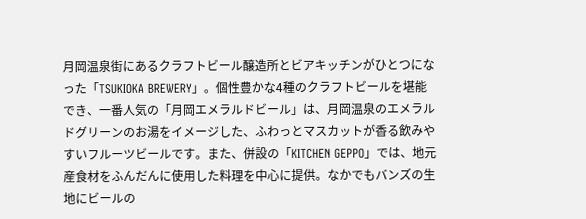月岡温泉街にあるクラフトビール醸造所とビアキッチンがひとつになった「TSUKIOKA BREWERY」。個性豊かな4種のクラフトビールを堪能でき、一番人気の「月岡エメラルドビール」は、月岡温泉のエメラルドグリーンのお湯をイメージした、ふわっとマスカットが香る飲みやすいフルーツビールです。また、併設の「KITCHEN GEPPO」では、地元産食材をふんだんに使用した料理を中心に提供。なかでもバンズの生地にビールの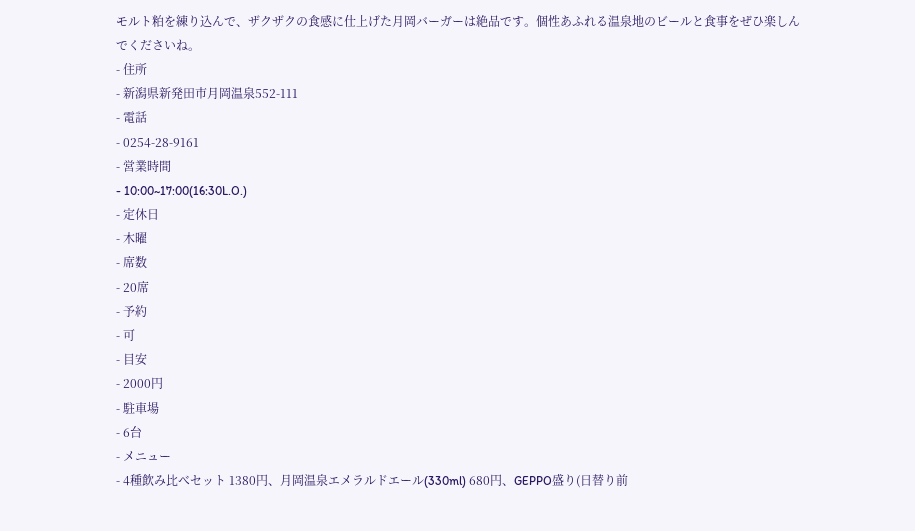モルト粕を練り込んで、ザクザクの食感に仕上げた月岡バーガーは絶品です。個性あふれる温泉地のビールと食事をぜひ楽しんでくださいね。
- 住所
- 新潟県新発田市月岡温泉552-111
- 電話
- 0254-28-9161
- 営業時間
- 10:00~17:00(16:30L.O.)
- 定休日
- 木曜
- 席数
- 20席
- 予約
- 可
- 目安
- 2000円
- 駐車場
- 6台
- メニュー
- 4種飲み比べセット 1380円、月岡温泉エメラルドエール(330ml) 680円、GEPPO盛り(日替り前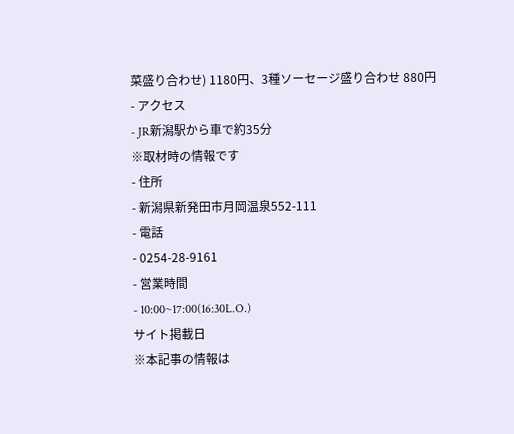菜盛り合わせ) 1180円、3種ソーセージ盛り合わせ 880円
- アクセス
- JR新潟駅から車で約35分
※取材時の情報です
- 住所
- 新潟県新発田市月岡温泉552-111
- 電話
- 0254-28-9161
- 営業時間
- 10:00~17:00(16:30L.O.)
サイト掲載日
※本記事の情報は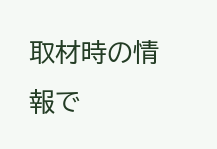取材時の情報で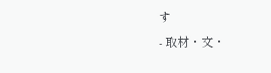す
- 取材・文・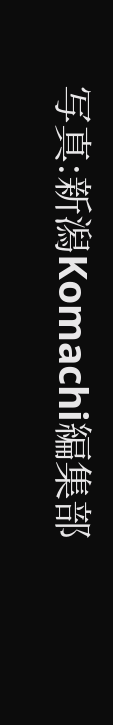写真:新潟Komachi編集部